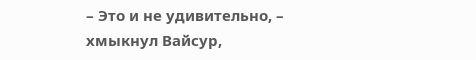– Это и не удивительно, – хмыкнул Вайсур,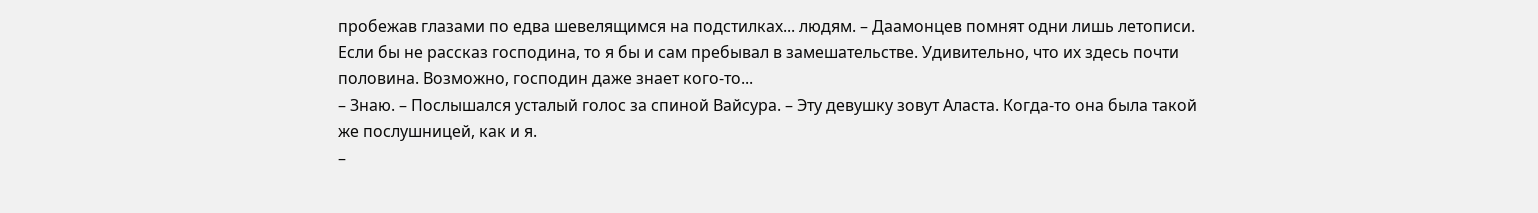пробежав глазами по едва шевелящимся на подстилках... людям. – Даамонцев помнят одни лишь летописи. Если бы не рассказ господина, то я бы и сам пребывал в замешательстве. Удивительно, что их здесь почти половина. Возможно, господин даже знает кого-то...
– Знаю. – Послышался усталый голос за спиной Вайсура. – Эту девушку зовут Аласта. Когда-то она была такой же послушницей, как и я.
–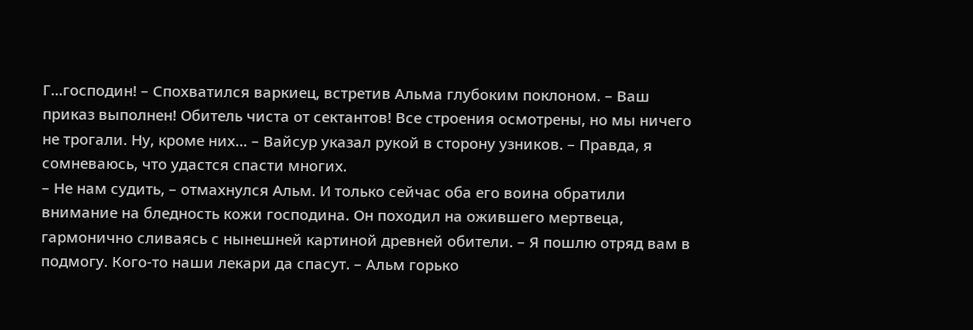Г...господин! – Спохватился варкиец, встретив Альма глубоким поклоном. – Ваш приказ выполнен! Обитель чиста от сектантов! Все строения осмотрены, но мы ничего не трогали. Ну, кроме них... – Вайсур указал рукой в сторону узников. – Правда, я сомневаюсь, что удастся спасти многих.
– Не нам судить, – отмахнулся Альм. И только сейчас оба его воина обратили внимание на бледность кожи господина. Он походил на ожившего мертвеца, гармонично сливаясь с нынешней картиной древней обители. – Я пошлю отряд вам в подмогу. Кого-то наши лекари да спасут. – Альм горько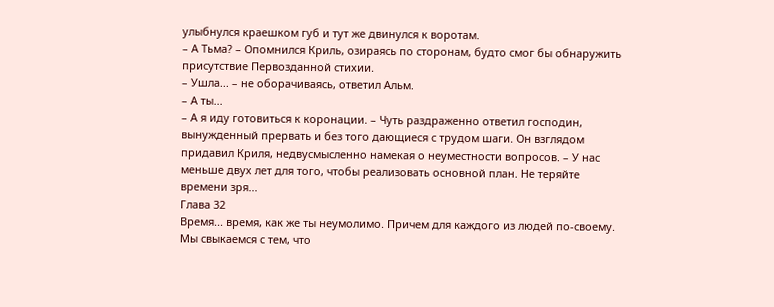улыбнулся краешком губ и тут же двинулся к воротам.
– А Тьма? – Опомнился Криль, озираясь по сторонам, будто смог бы обнаружить присутствие Первозданной стихии.
– Ушла... – не оборачиваясь, ответил Альм.
– А ты...
– А я иду готовиться к коронации. – Чуть раздраженно ответил господин, вынужденный прервать и без того дающиеся с трудом шаги. Он взглядом придавил Криля, недвусмысленно намекая о неуместности вопросов. – У нас меньше двух лет для того, чтобы реализовать основной план. Не теряйте времени зря...
Глава 32
Время... время, как же ты неумолимо. Причем для каждого из людей по-своему. Мы свыкаемся с тем, что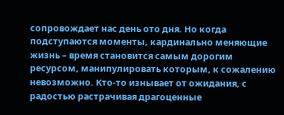сопровождает нас день ото дня. Но когда подступаются моменты, кардинально меняющие жизнь – время становится самым дорогим ресурсом, манипулировать которым, к сожалению невозможно. Кто-то изнывает от ожидания, с радостью растрачивая драгоценные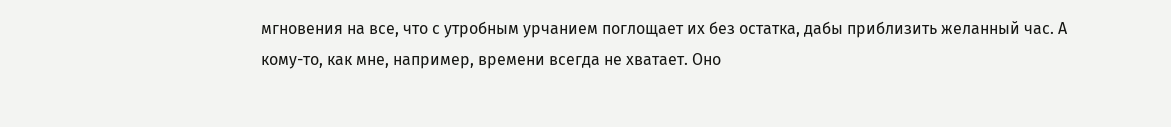мгновения на все, что с утробным урчанием поглощает их без остатка, дабы приблизить желанный час. А кому-то, как мне, например, времени всегда не хватает. Оно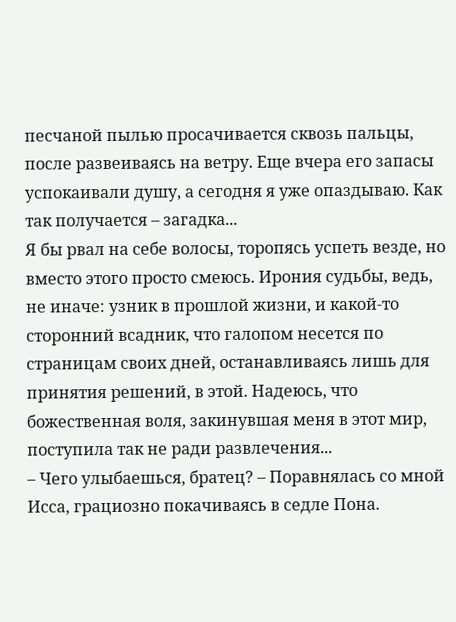песчаной пылью просачивается сквозь пальцы, после развеиваясь на ветру. Еще вчера его запасы успокаивали душу, а сегодня я уже опаздываю. Как так получается – загадка...
Я бы рвал на себе волосы, торопясь успеть везде, но вместо этого просто смеюсь. Ирония судьбы, ведь, не иначе: узник в прошлой жизни, и какой-то сторонний всадник, что галопом несется по страницам своих дней, останавливаясь лишь для принятия решений, в этой. Надеюсь, что божественная воля, закинувшая меня в этот мир, поступила так не ради развлечения...
– Чего улыбаешься, братец? – Поравнялась со мной Исса, грациозно покачиваясь в седле Пона.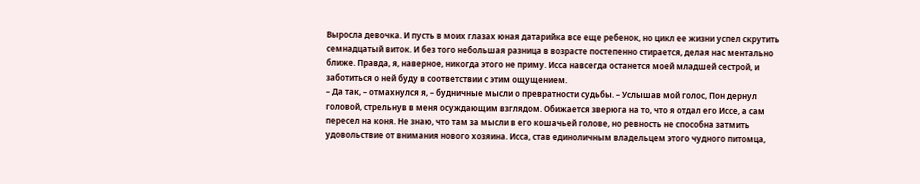Выросла девочка. И пусть в моих глазах юная датарийка все еще ребенок, но цикл ее жизни успел скрутить семнадцатый виток. И без того небольшая разница в возрасте постепенно стирается, делая нас ментально ближе. Правда, я, наверное, никогда этого не приму. Исса навсегда останется моей младшей сестрой, и заботиться о ней буду в соответствии с этим ощущением.
– Да так, – отмахнулся я, – будничные мысли о превратности судьбы. – Услышав мой голос, Пон дернул головой, стрельнув в меня осуждающим взглядом. Обижается зверюга на то, что я отдал его Иссе, а сам пересел на коня. Не знаю, что там за мысли в его кошачьей голове, но ревность не способна затмить удовольствие от внимания нового хозяина. Исса, став единоличным владельцем этого чудного питомца,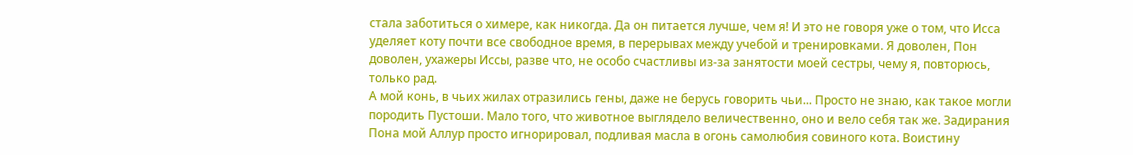стала заботиться о химере, как никогда. Да он питается лучше, чем я! И это не говоря уже о том, что Исса уделяет коту почти все свободное время, в перерывах между учебой и тренировками. Я доволен, Пон доволен, ухажеры Иссы, разве что, не особо счастливы из-за занятости моей сестры, чему я, повторюсь, только рад.
А мой конь, в чьих жилах отразились гены, даже не берусь говорить чьи... Просто не знаю, как такое могли породить Пустоши. Мало того, что животное выглядело величественно, оно и вело себя так же. Задирания Пона мой Аллур просто игнорировал, подливая масла в огонь самолюбия совиного кота. Воистину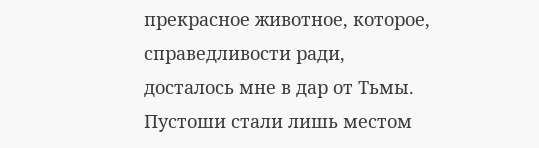прекрасное животное, которое, справедливости ради, досталось мне в дар от Тьмы. Пустоши стали лишь местом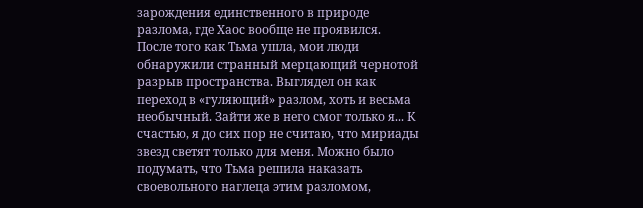зарождения единственного в природе разлома, где Хаос вообще не проявился.
После того как Тьма ушла, мои люди обнаружили странный мерцающий чернотой разрыв пространства. Выглядел он как переход в «гуляющий» разлом, хоть и весьма необычный. Зайти же в него смог только я... К счастью, я до сих пор не считаю, что мириады звезд светят только для меня. Можно было подумать, что Тьма решила наказать своевольного наглеца этим разломом,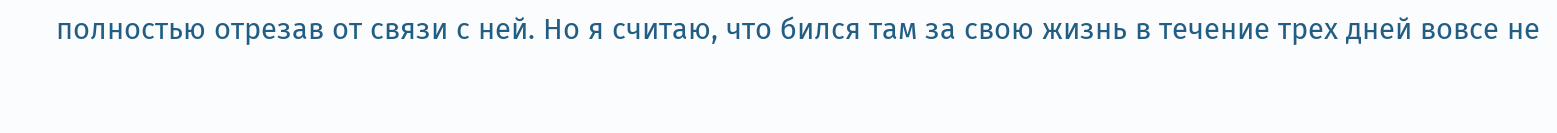полностью отрезав от связи с ней. Но я считаю, что бился там за свою жизнь в течение трех дней вовсе не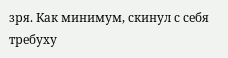зря. Как минимум, скинул с себя требуху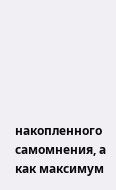накопленного самомнения, а как максимум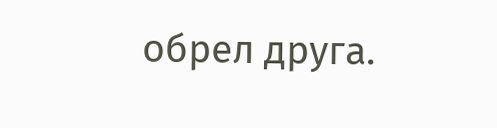обрел друга.